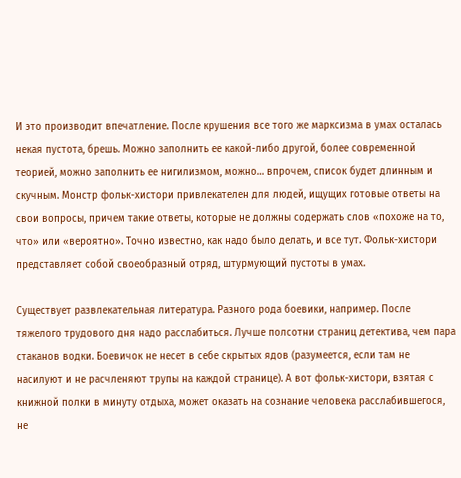И это производит впечатление. После крушения все того же марксизма в умах осталась некая пустота, брешь. Можно заполнить ее какой-либо другой, более современной теорией, можно заполнить ее нигилизмом, можно… впрочем, список будет длинным и скучным. Монстр фольк-хистори привлекателен для людей, ищущих готовые ответы на свои вопросы, причем такие ответы, которые не должны содержать слов «похоже на то, что» или «вероятно». Точно известно, как надо было делать, и все тут. Фольк-хистори представляет собой своеобразный отряд, штурмующий пустоты в умах.

Существует развлекательная литература. Разного рода боевики, например. После тяжелого трудового дня надо расслабиться. Лучше полсотни страниц детектива, чем пара стаканов водки. Боевичок не несет в себе скрытых ядов (разумеется, если там не насилуют и не расчленяют трупы на каждой странице). А вот фольк-хистори, взятая с книжной полки в минуту отдыха, может оказать на сознание человека расслабившегося, не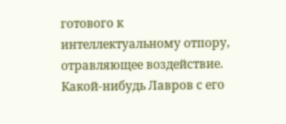готового к интеллектуальному отпору, отравляющее воздействие. Какой-нибудь Лавров с его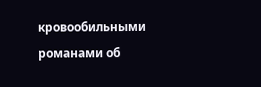кровообильными романами об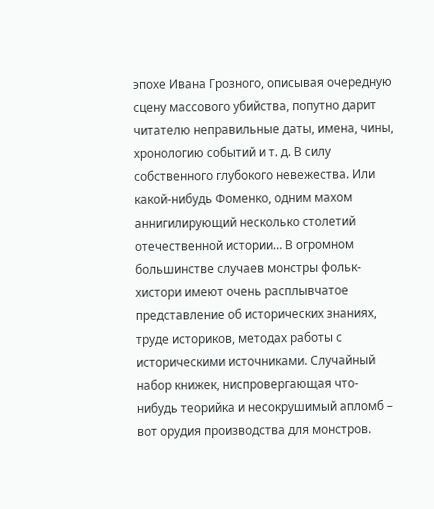эпохе Ивана Грозного, описывая очередную сцену массового убийства, попутно дарит читателю неправильные даты, имена, чины, хронологию событий и т. д. В силу собственного глубокого невежества. Или какой-нибудь Фоменко, одним махом аннигилирующий несколько столетий отечественной истории… В огромном большинстве случаев монстры фольк-хистори имеют очень расплывчатое представление об исторических знаниях, труде историков, методах работы с историческими источниками. Случайный набор книжек, ниспровергающая что-нибудь теорийка и несокрушимый апломб – вот орудия производства для монстров.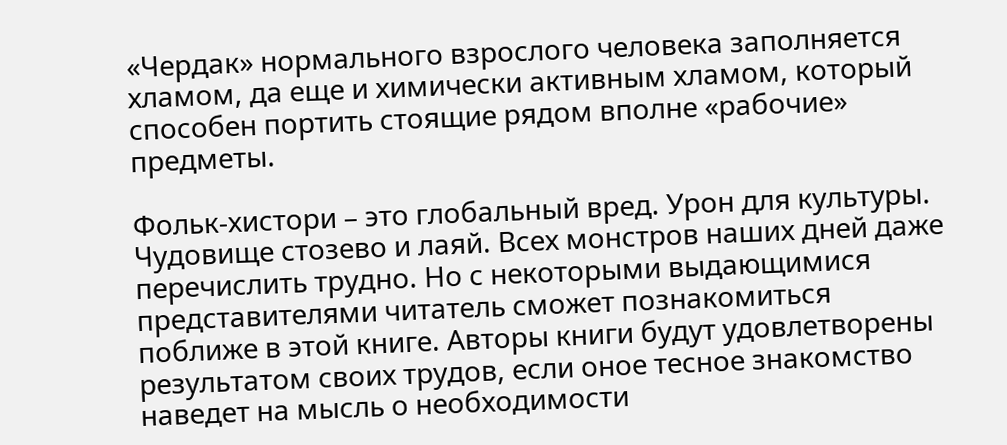«Чердак» нормального взрослого человека заполняется хламом, да еще и химически активным хламом, который способен портить стоящие рядом вполне «рабочие» предметы.

Фольк-хистори – это глобальный вред. Урон для культуры. Чудовище стозево и лаяй. Всех монстров наших дней даже перечислить трудно. Но с некоторыми выдающимися представителями читатель сможет познакомиться поближе в этой книге. Авторы книги будут удовлетворены результатом своих трудов, если оное тесное знакомство наведет на мысль о необходимости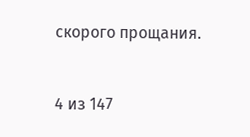скорого прощания.



4 из 147